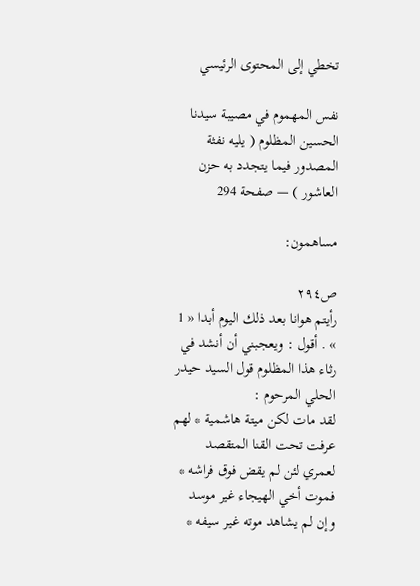تخطي إلى المحتوى الرئيسي

نفس المهموم في مصيبة سيدنا الحسين المظلوم ( يليه نفثة المصدور فيما يتجدد به حزن العاشور ) — صفحة 294

مساهمون:

ص٢٩٤
رأيتم هوانا بعد ذلك اليوم أبدا « 1 » . أقول : ويعجبني أن أنشد في رثاء هذا المظلوم قول السيد حيدر الحلي المرحوم :
لقد مات لكن ميتة هاشمية * لهم عرفت تحت القنا المتقصد
لعمري لئن لم يقض فوق فراشه * فموت أخي الهيجاء غير موسد
وإن لم يشاهد موته غير سيفه *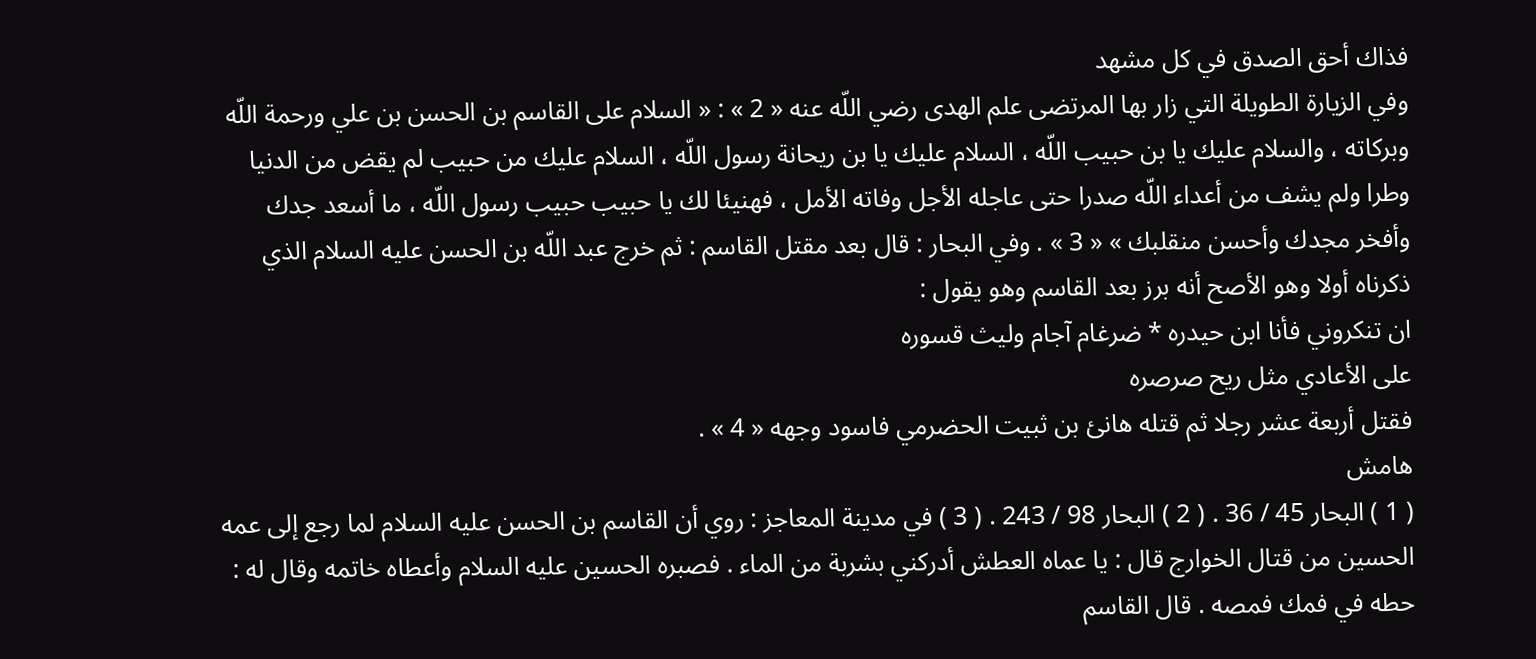فذاك أحق الصدق في كل مشهد
وفي الزيارة الطويلة التي زار بها المرتضى علم الهدى رضي اللّه عنه « 2 » : « السلام على القاسم بن الحسن بن علي ورحمة اللّه وبركاته ، والسلام عليك يا بن حبيب اللّه ، السلام عليك يا بن ريحانة رسول اللّه ، السلام عليك من حبيب لم يقض من الدنيا وطرا ولم يشف من أعداء اللّه صدرا حتى عاجله الأجل وفاته الأمل ، فهنيئا لك يا حبيب حبيب رسول اللّه ، ما أسعد جدك وأفخر مجدك وأحسن منقلبك » « 3 » . وفي البحار : قال بعد مقتل القاسم : ثم خرج عبد اللّه بن الحسن عليه السلام الذي ذكرناه أولا وهو الأصح أنه برز بعد القاسم وهو يقول :
ان تنكروني فأنا ابن حيدره * ضرغام آجام وليث قسوره
على الأعادي مثل ريح صرصره
فقتل أربعة عشر رجلا ثم قتله هانئ بن ثبيت الحضرمي فاسود وجهه « 4 » .
هامش
( 1 ) البحار 45 / 36 . ( 2 ) البحار 98 / 243 . ( 3 ) في مدينة المعاجز : روي أن القاسم بن الحسن عليه السلام لما رجع إلى عمه الحسين من قتال الخوارج قال : يا عماه العطش أدركني بشربة من الماء . فصبره الحسين عليه السلام وأعطاه خاتمه وقال له : حطه في فمك فمصه . قال القاسم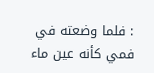: فلما وضعته في فمي كأنه عين ماء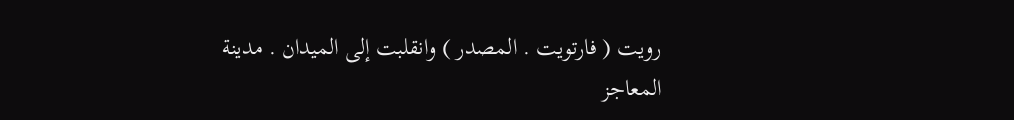رويت ( فارتويت . المصدر ) وانقلبت إلى الميدان . مدينة المعاجز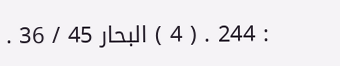: 244 . ( 4 ) البحار 45 / 36 .